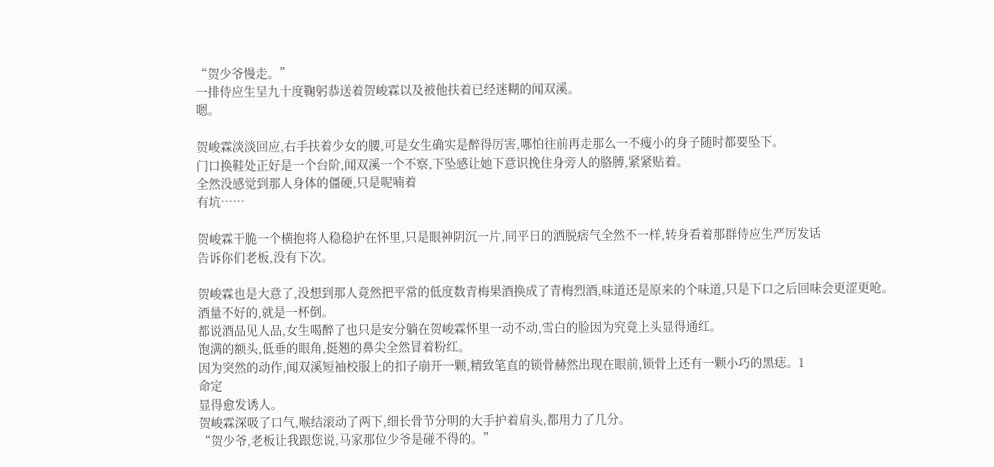“贺少爷慢走。”
一排侍应生呈九十度鞠躬恭送着贺峻霖以及被他扶着已经迷糊的闻双溪。
嗯。

贺峻霖淡淡回应,右手扶着少女的腰,可是女生确实是醉得厉害,哪怕往前再走那么一不瘦小的身子随时都要坠下。
门口换鞋处正好是一个台阶,闻双溪一个不察,下坠感让她下意识挽住身旁人的胳膊,紧紧贴着。
全然没感觉到那人身体的僵硬,只是呢喃着
有坑……

贺峻霖干脆一个横抱将人稳稳护在怀里,只是眼神阴沉一片,同平日的洒脱痞气全然不一样,转身看着那群侍应生严厉发话
告诉你们老板,没有下次。

贺峻霖也是大意了,没想到那人竟然把平常的低度数青梅果酒换成了青梅烈酒,味道还是原来的个味道,只是下口之后回味会更涩更呛。
酒量不好的,就是一杯倒。
都说酒品见人品,女生喝醉了也只是安分躺在贺峻霖怀里一动不动,雪白的脸因为究竟上头显得通红。
饱满的额头,低垂的眼角,挺翘的鼻尖全然冒着粉红。
因为突然的动作,闻双溪短袖校服上的扣子崩开一颗,精致笔直的锁骨赫然出现在眼前,锁骨上还有一颗小巧的黑痣。1
命定
显得愈发诱人。
贺峻霖深吸了口气,喉结滚动了两下,细长骨节分明的大手护着肩头,都用力了几分。
“贺少爷,老板让我跟您说,马家那位少爷是碰不得的。”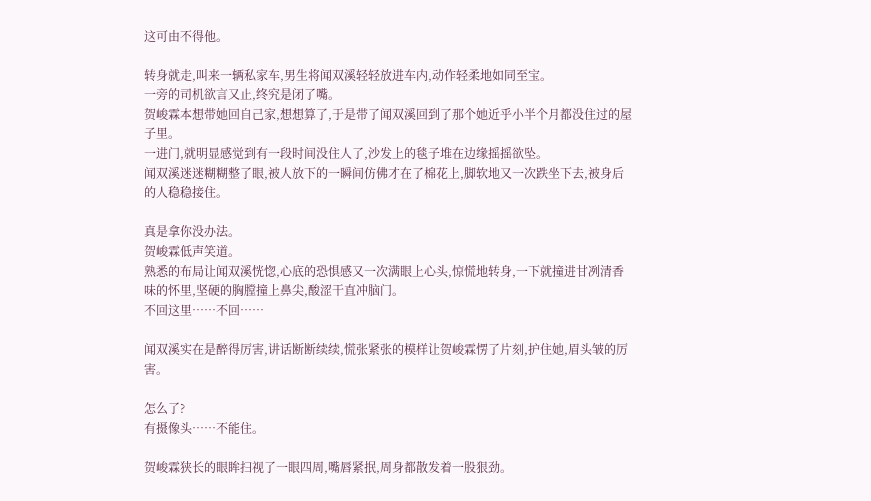这可由不得他。

转身就走,叫来一辆私家车,男生将闻双溪轻轻放进车内,动作轻柔地如同至宝。
一旁的司机欲言又止,终究是闭了嘴。
贺峻霖本想带她回自己家,想想算了,于是带了闻双溪回到了那个她近乎小半个月都没住过的屋子里。
一进门,就明显感觉到有一段时间没住人了,沙发上的毯子堆在边缘摇摇欲坠。
闻双溪迷迷糊糊整了眼,被人放下的一瞬间仿佛才在了棉花上,脚软地又一次跌坐下去,被身后的人稳稳接住。

真是拿你没办法。
贺峻霖低声笑道。
熟悉的布局让闻双溪恍惚,心底的恐惧感又一次满眼上心头,惊慌地转身,一下就撞进甘冽清香味的怀里,坚硬的胸膛撞上鼻尖,酸涩干直冲脑门。
不回这里……不回……

闻双溪实在是醉得厉害,讲话断断续续,慌张紧张的模样让贺峻霖愣了片刻,护住她,眉头皱的厉害。

怎么了?
有摄像头……不能住。

贺峻霖狭长的眼眸扫视了一眼四周,嘴唇紧抿,周身都散发着一股狠劲。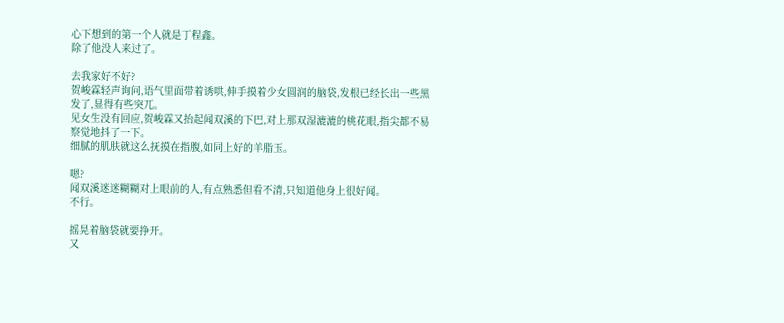心下想到的第一个人就是丁程鑫。
除了他没人来过了。

去我家好不好?
贺峻霖轻声询问,语气里面带着诱哄,伸手摸着少女圆润的脑袋,发根已经长出一些黑发了,显得有些突兀。
见女生没有回应,贺峻霖又抬起闻双溪的下巴,对上那双湿漉漉的桃花眼,指尖都不易察觉地抖了一下。
细腻的肌肤就这么抚摸在指腹,如同上好的羊脂玉。

嗯?
闻双溪迷迷糊糊对上眼前的人,有点熟悉但看不清,只知道他身上很好闻。
不行。

摇晃着脑袋就要挣开。
又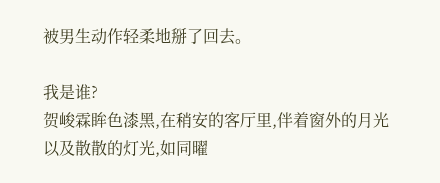被男生动作轻柔地掰了回去。

我是谁?
贺峻霖眸色漆黑,在稍安的客厅里,伴着窗外的月光以及散散的灯光,如同曜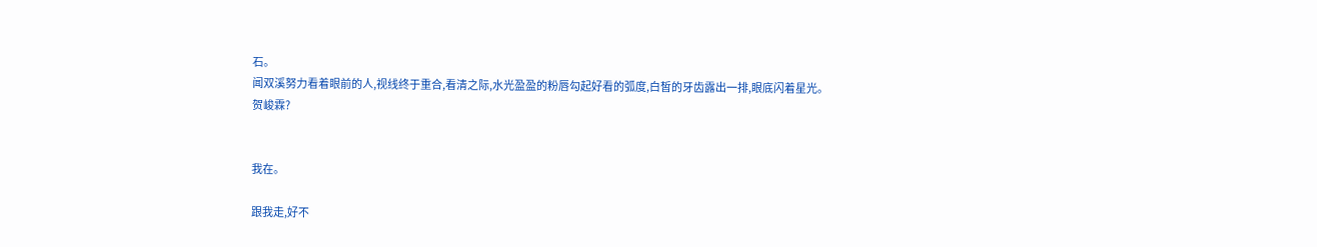石。
闻双溪努力看着眼前的人,视线终于重合,看清之际,水光盈盈的粉唇勾起好看的弧度,白皙的牙齿露出一排,眼底闪着星光。
贺峻霖?


我在。

跟我走,好不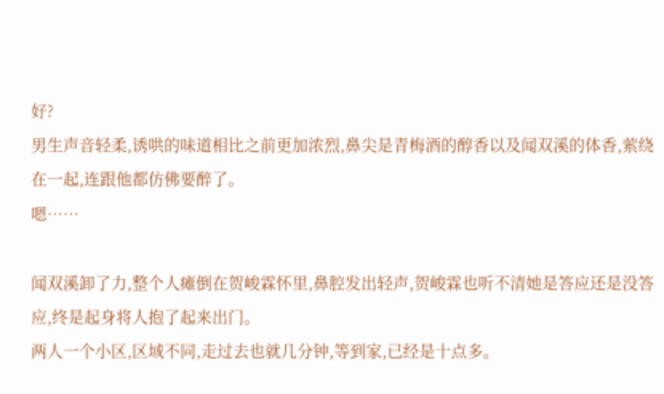好?
男生声音轻柔,诱哄的味道相比之前更加浓烈,鼻尖是青梅酒的醇香以及闻双溪的体香,萦绕在一起,连跟他都仿佛要醉了。
嗯……

闻双溪卸了力,整个人瘫倒在贺峻霖怀里,鼻腔发出轻声,贺峻霖也听不清她是答应还是没答应,终是起身将人抱了起来出门。
两人一个小区,区域不同,走过去也就几分钟,等到家,已经是十点多。